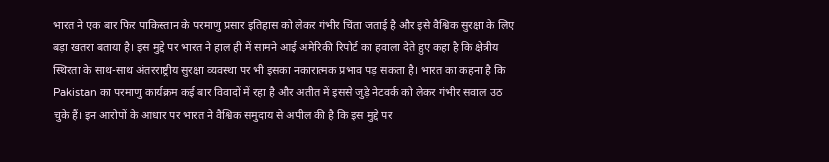भारत ने एक बार फिर पाकिस्तान के परमाणु प्रसार इतिहास को लेकर गंभीर चिंता जताई है और इसे वैश्विक सुरक्षा के लिए बड़ा खतरा बताया है। इस मुद्दे पर भारत ने हाल ही में सामने आई अमेरिकी रिपोर्ट का हवाला देते हुए कहा है कि क्षेत्रीय स्थिरता के साथ-साथ अंतरराष्ट्रीय सुरक्षा व्यवस्था पर भी इसका नकारात्मक प्रभाव पड़ सकता है। भारत का कहना है कि Pakistan का परमाणु कार्यक्रम कई बार विवादों में रहा है और अतीत में इससे जुड़े नेटवर्क को लेकर गंभीर सवाल उठ चुके हैं। इन आरोपों के आधार पर भारत ने वैश्विक समुदाय से अपील की है कि इस मुद्दे पर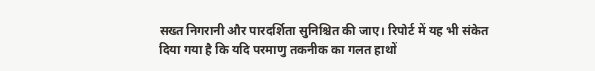सख्त निगरानी और पारदर्शिता सुनिश्चित की जाए। रिपोर्ट में यह भी संकेत दिया गया है कि यदि परमाणु तकनीक का गलत हाथों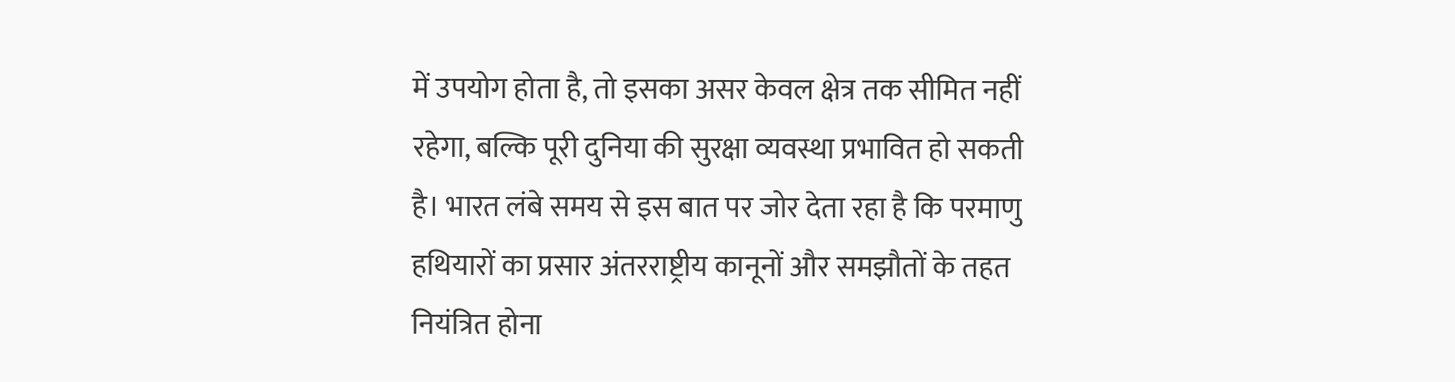में उपयोग होता है, तो इसका असर केवल क्षेत्र तक सीमित नहीं रहेगा, बल्कि पूरी दुनिया की सुरक्षा व्यवस्था प्रभावित हो सकती है। भारत लंबे समय से इस बात पर जोर देता रहा है कि परमाणु हथियारों का प्रसार अंतरराष्ट्रीय कानूनों और समझौतों के तहत नियंत्रित होना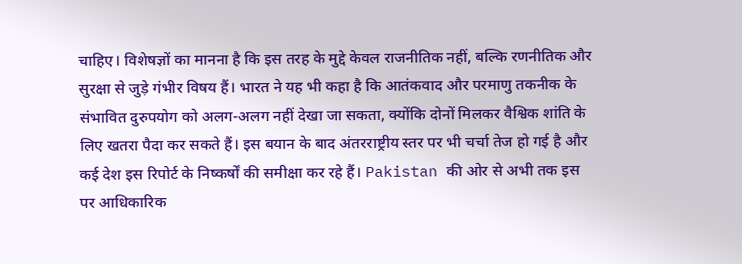चाहिए। विशेषज्ञों का मानना है कि इस तरह के मुद्दे केवल राजनीतिक नहीं, बल्कि रणनीतिक और सुरक्षा से जुड़े गंभीर विषय हैं। भारत ने यह भी कहा है कि आतंकवाद और परमाणु तकनीक के संभावित दुरुपयोग को अलग-अलग नहीं देखा जा सकता, क्योंकि दोनों मिलकर वैश्विक शांति के लिए खतरा पैदा कर सकते हैं। इस बयान के बाद अंतरराष्ट्रीय स्तर पर भी चर्चा तेज हो गई है और कई देश इस रिपोर्ट के निष्कर्षों की समीक्षा कर रहे हैं। Pakistan की ओर से अभी तक इस पर आधिकारिक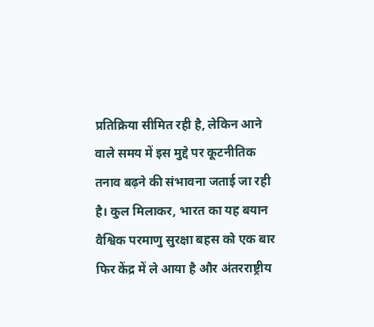प्रतिक्रिया सीमित रही है, लेकिन आने वाले समय में इस मुद्दे पर कूटनीतिक तनाव बढ़ने की संभावना जताई जा रही है। कुल मिलाकर, भारत का यह बयान वैश्विक परमाणु सुरक्षा बहस को एक बार फिर केंद्र में ले आया है और अंतरराष्ट्रीय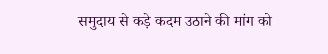समुदाय से कड़े कदम उठाने की मांग को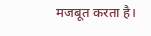मजबूत करता है।